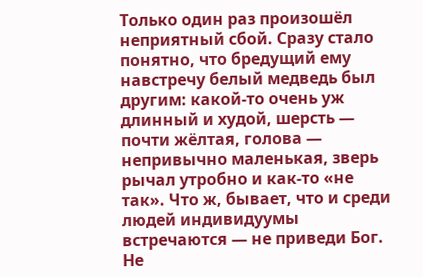Только один раз произошёл неприятный сбой. Сразу стало понятно, что бредущий ему навстречу белый медведь был другим: какой-то очень уж длинный и худой, шерсть — почти жёлтая, голова — непривычно маленькая, зверь рычал утробно и как-то «не так». Что ж, бывает, что и среди людей индивидуумы встречаются — не приведи Бог. Не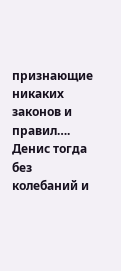признающие никаких законов и правил…. Денис тогда без колебаний и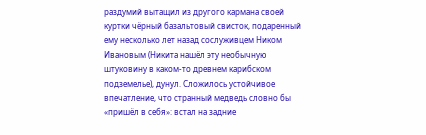раздумий вытащил из другого кармана своей куртки чёрный базальтовый свисток, подаренный ему несколько лет назад сослуживцем Ником Ивановым (Никита нашёл эту необычную штуковину в каком-то древнем карибском подземелье), дунул. Сложилось устойчивое впечатление, что странный медведь словно бы «пришёл в себя»: встал на задние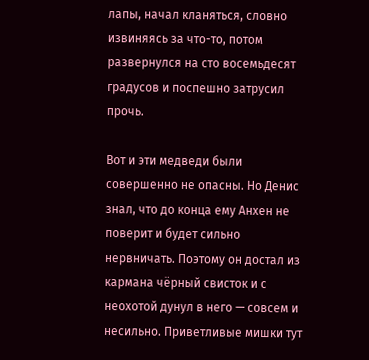лапы, начал кланяться, словно извиняясь за что-то, потом развернулся на сто восемьдесят градусов и поспешно затрусил прочь.

Вот и эти медведи были совершенно не опасны. Но Денис знал, что до конца ему Анхен не поверит и будет сильно нервничать. Поэтому он достал из кармана чёрный свисток и с неохотой дунул в него — совсем и несильно. Приветливые мишки тут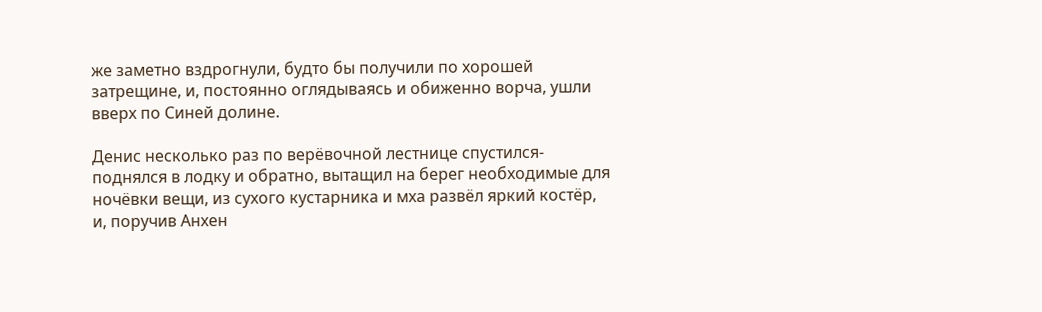же заметно вздрогнули, будто бы получили по хорошей затрещине, и, постоянно оглядываясь и обиженно ворча, ушли вверх по Синей долине.

Денис несколько раз по верёвочной лестнице спустился-поднялся в лодку и обратно, вытащил на берег необходимые для ночёвки вещи, из сухого кустарника и мха развёл яркий костёр, и, поручив Анхен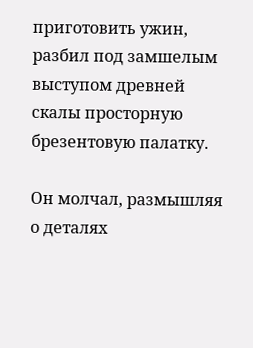приготовить ужин, разбил под замшелым выступом древней скалы просторную брезентовую палатку.

Он молчал, размышляя о деталях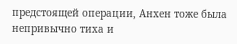предстоящей операции, Анхен тоже была непривычно тиха и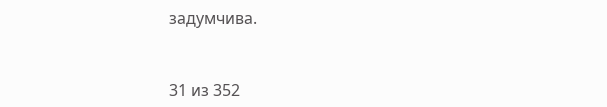задумчива.



31 из 352